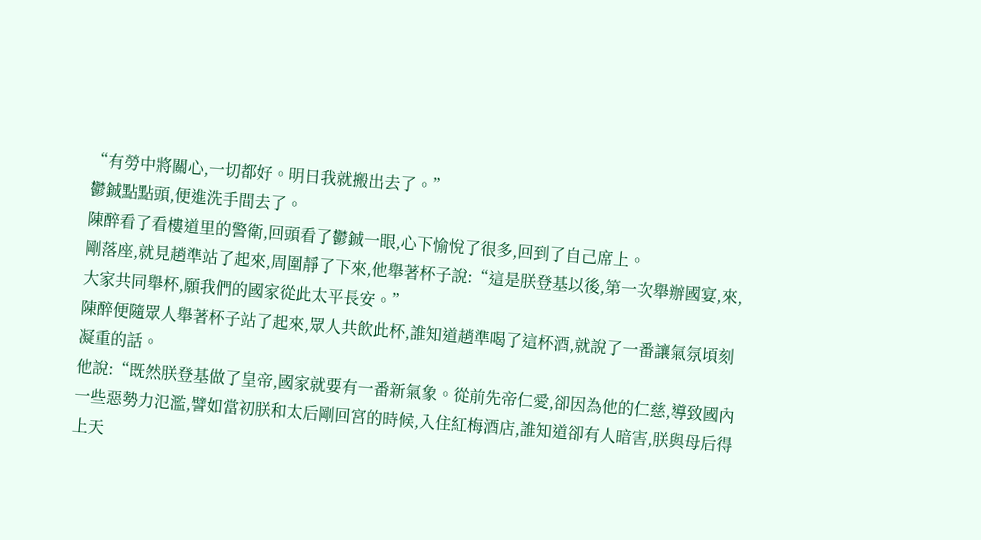“有勞中將關心,一切都好。明日我就搬出去了。”
鬱鋮點點頭,便進洗手間去了。
陳醉看了看樓道里的警衛,回頭看了鬱鋮一眼,心下愉悅了很多,回到了自己席上。
剛落座,就見趙準站了起來,周圍靜了下來,他舉著杯子說:“這是朕登基以後,第一次舉辦國宴,來,大家共同舉杯,願我們的國家從此太平長安。”
陳醉便隨眾人舉著杯子站了起來,眾人共飲此杯,誰知道趙準喝了這杯酒,就說了一番讓氣氛頃刻凝重的話。
他說:“既然朕登基做了皇帝,國家就要有一番新氣象。從前先帝仁愛,卻因為他的仁慈,導致國內一些惡勢力氾濫,譬如當初朕和太后剛回宮的時候,入住紅梅酒店,誰知道卻有人暗害,朕與母后得上天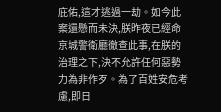庇佑,這才逃過一劫。如今此案還懸而未決,朕昨夜已經命京城警衛廳徹查此事,在朕的治理之下,決不允許任何惡勢力為非作歹。為了百姓安危考慮,即日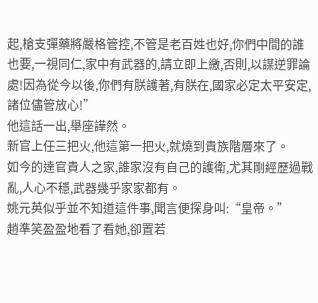起,槍支彈藥將嚴格管控,不管是老百姓也好,你們中間的誰也要,一視同仁,家中有武器的,請立即上繳,否則,以謀逆罪論處!因為從今以後,你們有朕護著,有朕在,國家必定太平安定,諸位儘管放心!”
他這話一出,舉座譁然。
新官上任三把火,他這第一把火,就燒到貴族階層來了。
如今的達官貴人之家,誰家沒有自己的護衛,尤其剛經歷過戰亂,人心不穩,武器幾乎家家都有。
姚元英似乎並不知道這件事,聞言便探身叫:“皇帝。”
趙準笑盈盈地看了看她,卻置若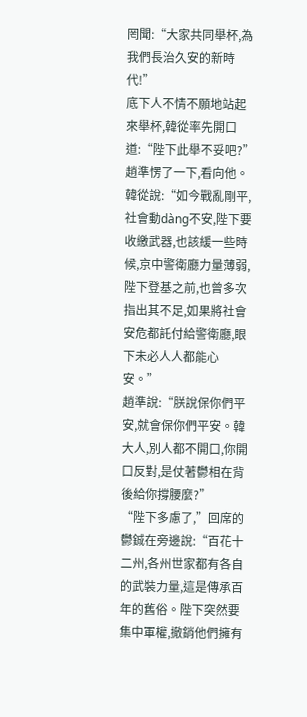罔聞:“大家共同舉杯,為我們長治久安的新時代!”
底下人不情不願地站起來舉杯,韓從率先開口道:“陛下此舉不妥吧?”
趙準愣了一下,看向他。
韓從說:“如今戰亂剛平,社會動dàng不安,陛下要收繳武器,也該緩一些時候,京中警衛廳力量薄弱,陛下登基之前,也曾多次指出其不足,如果將社會安危都託付給警衛廳,眼下未必人人都能心安。”
趙準說:“朕說保你們平安,就會保你們平安。韓大人,別人都不開口,你開口反對,是仗著鬱相在背後給你撐腰麼?”
“陛下多慮了,”回席的鬱鋮在旁邊說:“百花十二州,各州世家都有各自的武裝力量,這是傳承百年的舊俗。陛下突然要集中軍權,撤銷他們擁有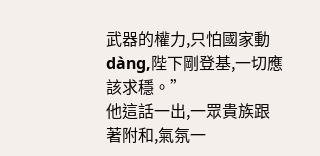武器的權力,只怕國家動dàng,陛下剛登基,一切應該求穩。”
他這話一出,一眾貴族跟著附和,氣氛一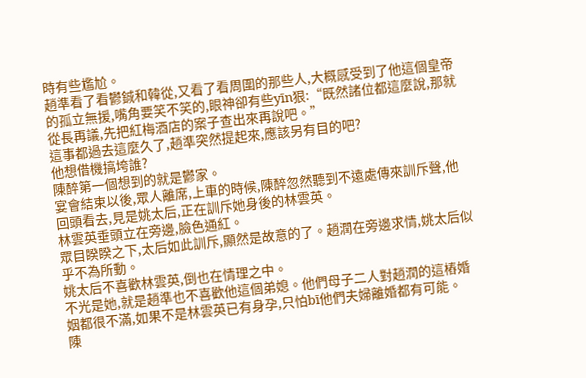時有些尷尬。
趙準看了看鬱鋮和韓從,又看了看周圍的那些人,大概感受到了他這個皇帝的孤立無援,嘴角要笑不笑的,眼神卻有些yīn狠:“既然諸位都這麼說,那就從長再議,先把紅梅酒店的案子查出來再說吧。”
這事都過去這麼久了,趙準突然提起來,應該另有目的吧?
他想借機搞垮誰?
陳醉第一個想到的就是鬱家。
宴會結束以後,眾人離席,上車的時候,陳醉忽然聽到不遠處傳來訓斥聲,他回頭看去,見是姚太后,正在訓斥她身後的林雲英。
林雲英垂頭立在旁邊,臉色通紅。
眾目睽睽之下,太后如此訓斥,顯然是故意的了。趙潤在旁邊求情,姚太后似乎不為所動。
姚太后不喜歡林雲英,倒也在情理之中。
不光是她,就是趙準也不喜歡他這個弟媳。他們母子二人對趙潤的這樁婚姻都很不滿,如果不是林雲英已有身孕,只怕bī他們夫婦離婚都有可能。
陳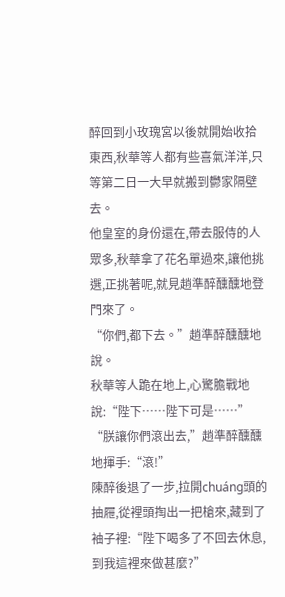醉回到小玫瑰宮以後就開始收拾東西,秋華等人都有些喜氣洋洋,只等第二日一大早就搬到鬱家隔壁去。
他皇室的身份還在,帶去服侍的人眾多,秋華拿了花名單過來,讓他挑選,正挑著呢,就見趙準醉醺醺地登門來了。
“你們,都下去。”趙準醉醺醺地說。
秋華等人跪在地上,心驚膽戰地說:“陛下……陛下可是……”
“朕讓你們滾出去,”趙準醉醺醺地揮手:“滾!”
陳醉後退了一步,拉開chuáng頭的抽屜,從裡頭掏出一把槍來,藏到了袖子裡:“陛下喝多了不回去休息,到我這裡來做甚麼?”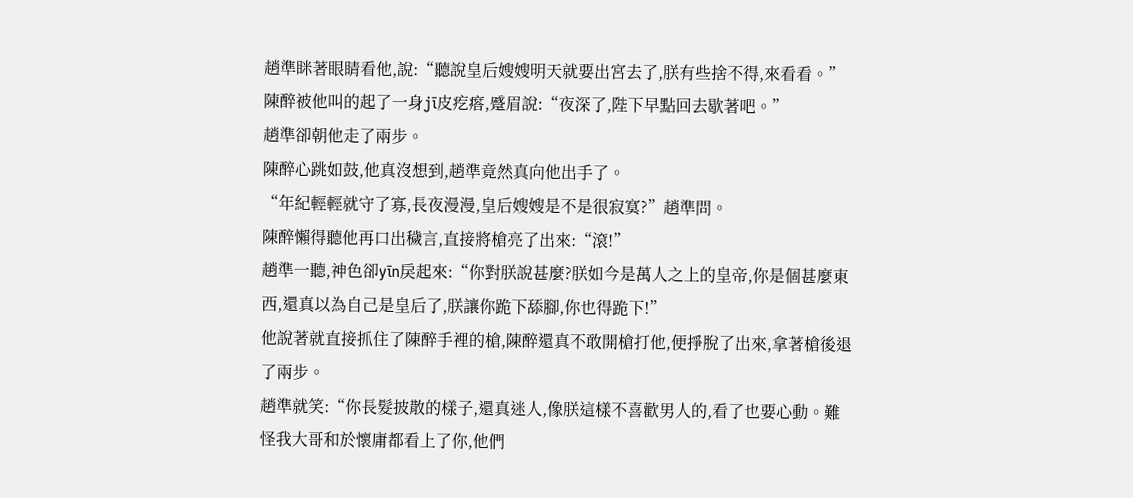趙準眯著眼睛看他,說:“聽說皇后嫂嫂明天就要出宮去了,朕有些捨不得,來看看。”
陳醉被他叫的起了一身jī皮疙瘩,蹙眉說:“夜深了,陛下早點回去歇著吧。”
趙準卻朝他走了兩步。
陳醉心跳如鼓,他真沒想到,趙準竟然真向他出手了。
“年紀輕輕就守了寡,長夜漫漫,皇后嫂嫂是不是很寂寞?”趙準問。
陳醉懶得聽他再口出穢言,直接將槍亮了出來:“滾!”
趙準一聽,神色卻yīn戾起來:“你對朕說甚麼?朕如今是萬人之上的皇帝,你是個甚麼東西,還真以為自己是皇后了,朕讓你跪下舔腳,你也得跪下!”
他說著就直接抓住了陳醉手裡的槍,陳醉還真不敢開槍打他,便掙脫了出來,拿著槍後退了兩步。
趙準就笑:“你長髮披散的樣子,還真迷人,像朕這樣不喜歡男人的,看了也要心動。難怪我大哥和於懷庸都看上了你,他們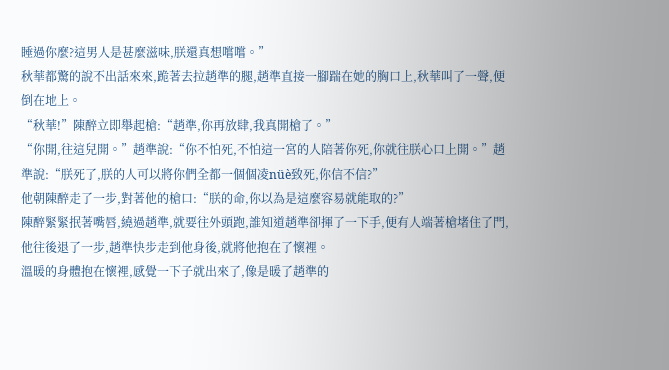睡過你麼?這男人是甚麼滋味,朕還真想嚐嚐。”
秋華都驚的說不出話來來,跪著去拉趙準的腿,趙準直接一腳踹在她的胸口上,秋華叫了一聲,便倒在地上。
“秋華!”陳醉立即舉起槍:“趙準,你再放肆,我真開槍了。”
“你開,往這兒開。”趙準說:“你不怕死,不怕這一宮的人陪著你死,你就往朕心口上開。”趙準說:“朕死了,朕的人可以將你們全都一個個凌nüè致死,你信不信?”
他朝陳醉走了一步,對著他的槍口:“朕的命,你以為是這麼容易就能取的?”
陳醉緊緊抿著嘴唇,繞過趙準,就要往外頭跑,誰知道趙準卻揮了一下手,便有人端著槍堵住了門,他往後退了一步,趙準快步走到他身後,就將他抱在了懷裡。
溫暖的身體抱在懷裡,感覺一下子就出來了,像是暖了趙準的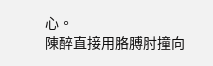心。
陳醉直接用胳膊肘撞向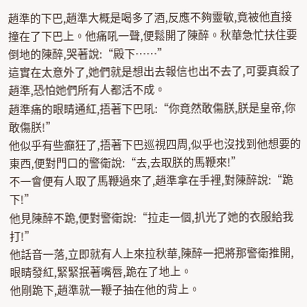趙準的下巴,趙準大概是喝多了酒,反應不夠靈敏,竟被他直接撞在了下巴上。他痛吼一聲,便鬆開了陳醉。秋華急忙扶住要倒地的陳醉,哭著說:“殿下……”
這實在太意外了,她們就是想出去報信也出不去了,可要真殺了趙準,恐怕她們所有人都活不成。
趙準痛的眼睛通紅,捂著下巴吼:“你竟然敢傷朕,朕是皇帝,你敢傷朕!”
他似乎有些癲狂了,捂著下巴巡視四周,似乎也沒找到他想要的東西,便對門口的警衛說:“去,去取朕的馬鞭來!”
不一會便有人取了馬鞭過來了,趙準拿在手裡,對陳醉說:“跪下!”
他見陳醉不跪,便對警衛說:“拉走一個,扒光了她的衣服給我打!”
他話音一落,立即就有人上來拉秋華,陳醉一把將那警衛推開,眼睛發紅,緊緊抿著嘴唇,跪在了地上。
他剛跪下,趙準就一鞭子抽在他的背上。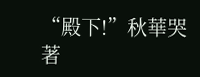“殿下!”秋華哭著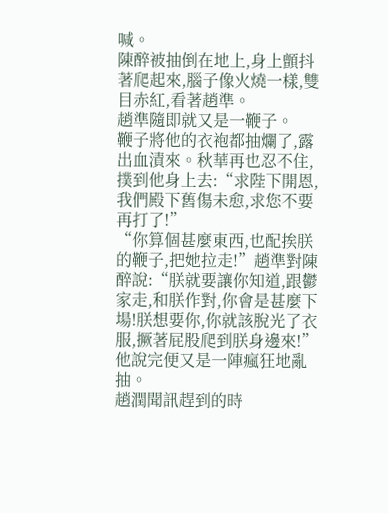喊。
陳醉被抽倒在地上,身上顫抖著爬起來,腦子像火燒一樣,雙目赤紅,看著趙準。
趙準隨即就又是一鞭子。
鞭子將他的衣袍都抽爛了,露出血漬來。秋華再也忍不住,撲到他身上去:“求陛下開恩,我們殿下舊傷未愈,求您不要再打了!”
“你算個甚麼東西,也配挨朕的鞭子,把她拉走!”趙準對陳醉說:“朕就要讓你知道,跟鬱家走,和朕作對,你會是甚麼下場!朕想要你,你就該脫光了衣服,撅著屁股爬到朕身邊來!”
他說完便又是一陣瘋狂地亂抽。
趙潤聞訊趕到的時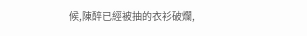候,陳醉已經被抽的衣衫破爛,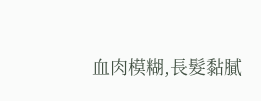血肉模糊,長髮黏膩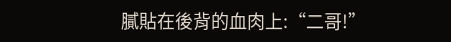膩貼在後背的血肉上:“二哥!”